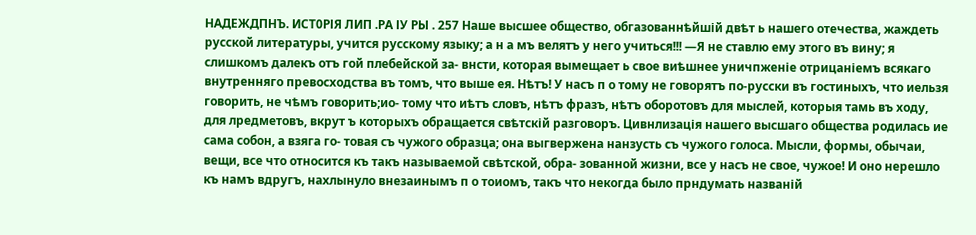НАДЕЖДПНЪ. ИСТ0РІЯ ЛИП .РА ІУ РЫ . 257 Наше высшее общество, обгазованнѣйшій двѣт ь нашего отечества, жаждеть русской литературы, учится русскому языку; а н а мъ велятъ у него учиться!!! —Я не ставлю ему этого въ вину; я слишкомъ далекъ отъ гой плебейской за- внсти, которая вымещает ь свое виѣшнее уничпженіе отрицаніемъ всякаго внутренняго превосходства въ томъ, что выше ея. Нѣтъ! У насъ п о тому не говорятъ по-русски въ гостиныхъ, что иельзя говорить, не чѣмъ говорить;ио- тому что иѣтъ словъ, нѣтъ фразъ, нѣтъ оборотовъ для мыслей, которыя тамь въ ходу, для лредметовъ, вкрут ъ которыхъ обращается свѣтскій разговоръ. Цивнлизація нашего высшаго общества родилась ие сама собон, а взяга го- товая съ чужого образца; она выгвержена нанзусть съ чужого голоса. Мысли, формы, обычаи, вещи, все что относится къ такъ называемой свѣтской, обра- зованной жизни, все у насъ не свое, чужое! И оно нерешло къ намъ вдругъ, нахлынуло внезаинымъ п о тоиомъ, такъ что некогда было прндумать названій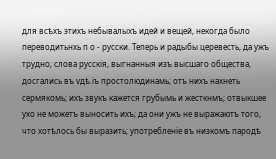для всѣхъ этихъ небывалыхъ идей и вещей, некогда было переводитьнхь п о - русски. Теперь и радыбы церевесть, да ужъ трудно; слова русскія, выгнанныя изъ высшаго общества, досгались въ ѵдѣ.іъ простолюдинамь; отъ нихъ нахнеть сермякомь; ихъ звукъ кажется грубымь и жесткнмъ; отвыкшее ухо не можетъ выносить ихъ; да они ужъ не выражаютъ того, что хотѣлось бы выразить; употребленіе въ низкомъ пародѣ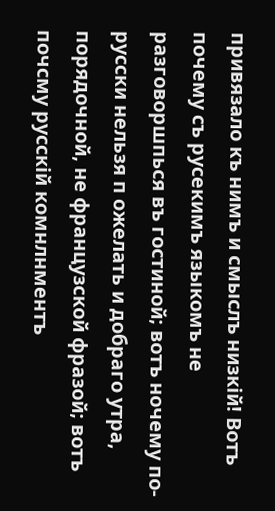привязало къ нимъ и смыслъ низкій! Вотъ почему съ русекимъ языкомъ не разговоршпься въ гостиной; вотъ ночему по- русски нельзя п ожелать и добраго утра, порядочной, не французской фразой; вотъ почсму русскій комнлнментъ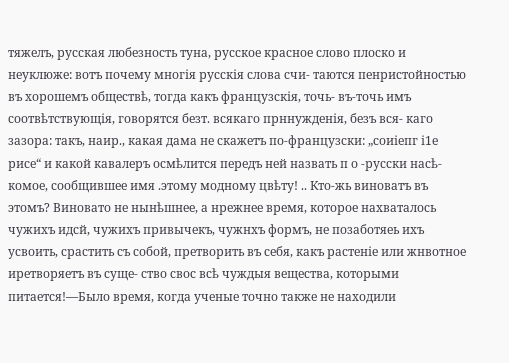тяжелъ, русская любезность туна, русское красное слово плоско и неуклюже: вотъ почему многія русскія слова счи- таются пенристойностью въ хорошемъ обществѣ, тогда какъ французскія, точь- въ-точь имъ соотвѣтствующія, говорятся безт. всякаго прннужденія, безъ вся- каго зазора: такъ, наир., какая дама не скажетъ по-французски: „соиіепг і1е рисе“ и какой кавалеръ осмѣлится передъ ней назвать п о -русски насѣ- комое, сообщившее имя .этому модному цвѣту! .. Кто-жь виноватъ въ этомъ? Виновато не нынѣшнее, а нрежнее время, которое нахваталось чужихъ идсй, чужихъ привычекъ, чужнхъ формъ, не позаботяеь ихъ усвоить, срастить съ собой, претворить въ себя, какъ растеніе или жнвотное иретворяетъ въ суще- ство свос всѣ чуждыя вещества, которыми питается!—Было время, когда ученые точно также не находили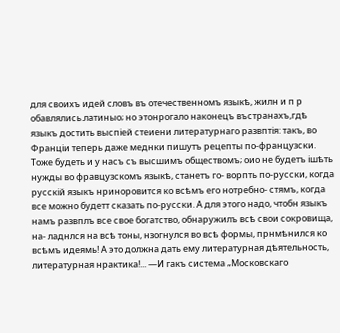для своихъ идей словъ въ отечественномъ языкѣ, жилн и п р обавлялись.латиныо; но этонрогало наконецъ въстранахъ,гдѣ языкъ достить выспіей стеиени литературнаго развптія: такъ, во Франціи теперь даже меднки пишутъ рецепты по-французски. Тоже будеть и у насъ съ высшимъ обществомъ; оио не будетъ ішѣть нужды во фравцузскомъ языкѣ, станетъ го- ворпть по-русски, когда русскій языкъ нриноровится ко всѣмъ его нотребно- стямъ, когда все можно будетт сказать по-русски. А для этого надо, чтобн языкъ намъ развплъ все свое богатство, обнаружилъ всѣ свои сокровища, на- ладнлся на всѣ тоны, нзогнулся во всѣ формы, прнмѣнился ко всѣмъ идеямь! А это должна дать ему литературная дѣятельность, литературная нрактика!... —И гакъ система „Московскаго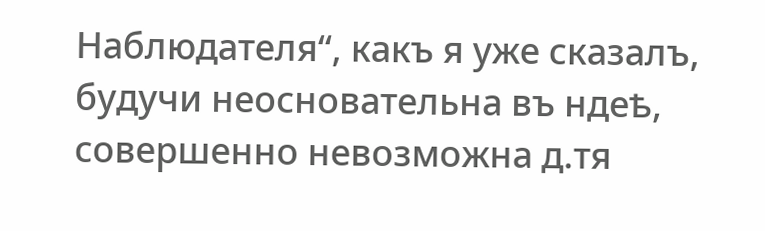Наблюдателя“, какъ я уже сказалъ, будучи неосновательна въ ндеѣ, совершенно невозможна д.тя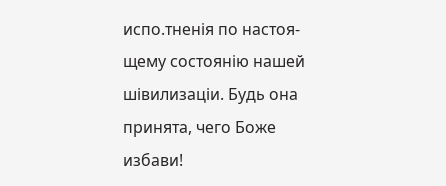испо.тненія по настоя- щему состоянію нашей шівилизаціи. Будь она принята, чего Боже избави!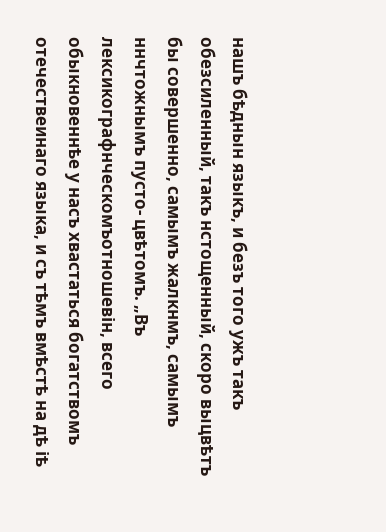нашъ бѣднын языкъ, и безъ того ужъ такъ обезсиленный, такъ нстощенный, скоро выцвѣтъ бы совершенно, самымъ жалкнмъ, самымъ ннчтожнымъ пусто- цвѣтомъ. „Въ лексикографнческомъотношевін, всего обыкновеннѣе у насъ хвастаться богатствомъ отечествеинаго языка, и съ тѣмъ вмѣстѣ на дѣ іѣ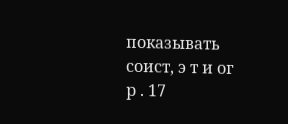показывать соист, э т и ог р . 17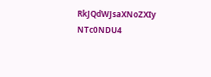RkJQdWJsaXNoZXIy NTc0NDU4